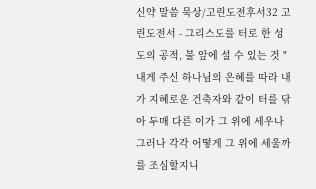신약 말씀 묵상/고린도전후서32 고린도전서 - 그리스도를 터로 한 성도의 공적, 불 앞에 설 수 있는 것 "내게 주신 하나님의 은혜를 따라 내가 지혜로운 건축자와 같이 터를 닦아 두매 다른 이가 그 위에 세우나 그러나 각각 어떻게 그 위에 세울까를 조심할지니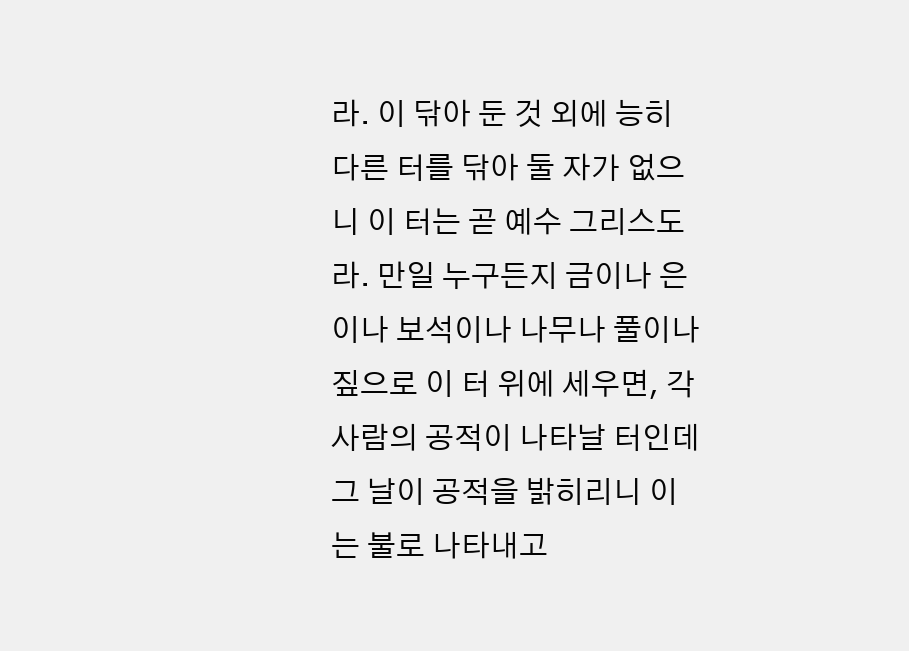라. 이 닦아 둔 것 외에 능히 다른 터를 닦아 둘 자가 없으니 이 터는 곧 예수 그리스도라. 만일 누구든지 금이나 은이나 보석이나 나무나 풀이나 짚으로 이 터 위에 세우면, 각 사람의 공적이 나타날 터인데 그 날이 공적을 밝히리니 이는 불로 나타내고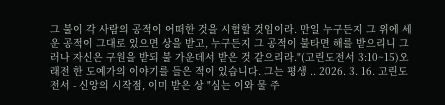그 불이 각 사람의 공적이 어떠한 것을 시험할 것임이라. 만일 누구든지 그 위에 세운 공적이 그대로 있으면 상을 받고, 누구든지 그 공적이 불타면 해를 받으리니 그러나 자신은 구원을 받되 불 가운데서 받은 것 같으리라."(고린도전서 3:10~15)오래전 한 도예가의 이야기를 들은 적이 있습니다. 그는 평생 .. 2026. 3. 16. 고린도전서 - 신앙의 시작점, 이미 받은 상 "심는 이와 물 주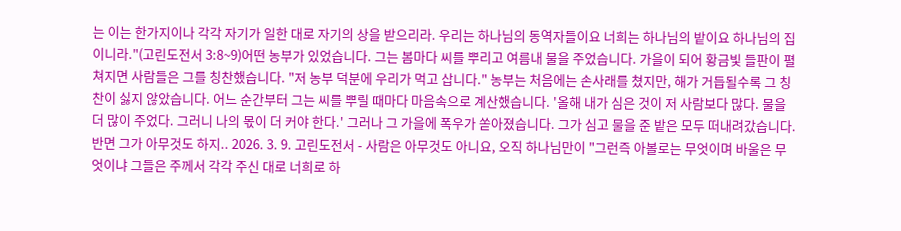는 이는 한가지이나 각각 자기가 일한 대로 자기의 상을 받으리라. 우리는 하나님의 동역자들이요 너희는 하나님의 밭이요 하나님의 집이니라."(고린도전서 3:8~9)어떤 농부가 있었습니다. 그는 봄마다 씨를 뿌리고 여름내 물을 주었습니다. 가을이 되어 황금빛 들판이 펼쳐지면 사람들은 그를 칭찬했습니다. "저 농부 덕분에 우리가 먹고 삽니다." 농부는 처음에는 손사래를 쳤지만, 해가 거듭될수록 그 칭찬이 싫지 않았습니다. 어느 순간부터 그는 씨를 뿌릴 때마다 마음속으로 계산했습니다. '올해 내가 심은 것이 저 사람보다 많다. 물을 더 많이 주었다. 그러니 나의 몫이 더 커야 한다.' 그러나 그 가을에 폭우가 쏟아졌습니다. 그가 심고 물을 준 밭은 모두 떠내려갔습니다. 반면 그가 아무것도 하지.. 2026. 3. 9. 고린도전서 - 사람은 아무것도 아니요, 오직 하나님만이 "그런즉 아볼로는 무엇이며 바울은 무엇이냐 그들은 주께서 각각 주신 대로 너희로 하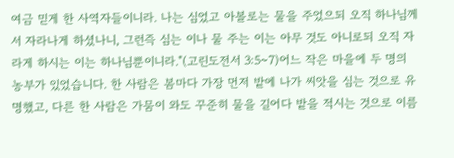여금 믿게 한 사역자들이니라. 나는 심었고 아볼로는 물을 주었으되 오직 하나님께서 자라나게 하셨나니, 그런즉 심는 이나 물 주는 이는 아무 것도 아니로되 오직 자라게 하시는 이는 하나님뿐이니라."(고린도전서 3:5~7)어느 작은 마을에 두 명의 농부가 있었습니다. 한 사람은 봄마다 가장 먼저 밭에 나가 씨앗을 심는 것으로 유명했고, 다른 한 사람은 가뭄이 와도 꾸준히 물을 길어다 밭을 적시는 것으로 이름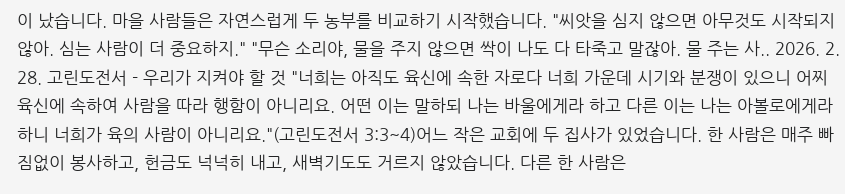이 났습니다. 마을 사람들은 자연스럽게 두 농부를 비교하기 시작했습니다. "씨앗을 심지 않으면 아무것도 시작되지 않아. 심는 사람이 더 중요하지." "무슨 소리야, 물을 주지 않으면 싹이 나도 다 타죽고 말잖아. 물 주는 사.. 2026. 2. 28. 고린도전서 - 우리가 지켜야 할 것 "너희는 아직도 육신에 속한 자로다 너희 가운데 시기와 분쟁이 있으니 어찌 육신에 속하여 사람을 따라 행함이 아니리요. 어떤 이는 말하되 나는 바울에게라 하고 다른 이는 나는 아볼로에게라 하니 너희가 육의 사람이 아니리요."(고린도전서 3:3~4)어느 작은 교회에 두 집사가 있었습니다. 한 사람은 매주 빠짐없이 봉사하고, 헌금도 넉넉히 내고, 새벽기도도 거르지 않았습니다. 다른 한 사람은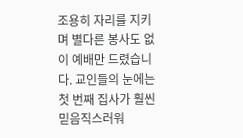조용히 자리를 지키며 별다른 봉사도 없이 예배만 드렸습니다. 교인들의 눈에는 첫 번째 집사가 훨씬 믿음직스러워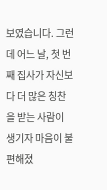보였습니다. 그런데 어느 날, 첫 번째 집사가 자신보다 더 많은 칭찬을 받는 사람이 생기자 마음이 불편해졌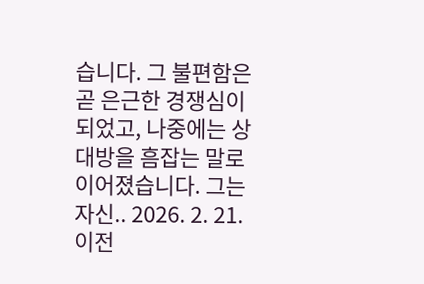습니다. 그 불편함은 곧 은근한 경쟁심이 되었고, 나중에는 상대방을 흠잡는 말로 이어졌습니다. 그는 자신.. 2026. 2. 21. 이전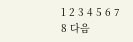1 2 3 4 5 6 7 8 다음